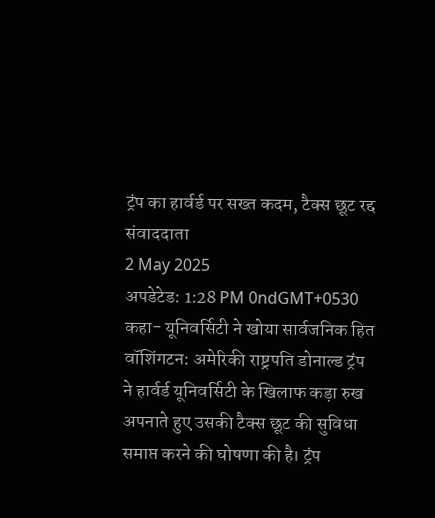ट्रंप का हार्वर्ड पर सख्त कदम, टैक्स छूट रद्द
संवाददाता
2 May 2025
अपडेटेड: 1:28 PM 0ndGMT+0530
कहा- यूनिवर्सिटी ने खोया सार्वजनिक हित
वॉशिंगटन: अमेरिकी राष्ट्रपति डोनाल्ड ट्रंप ने हार्वर्ड यूनिवर्सिटी के खिलाफ कड़ा रुख अपनाते हुए उसकी टैक्स छूट की सुविधा समाप्त करने की घोषणा की है। ट्रंप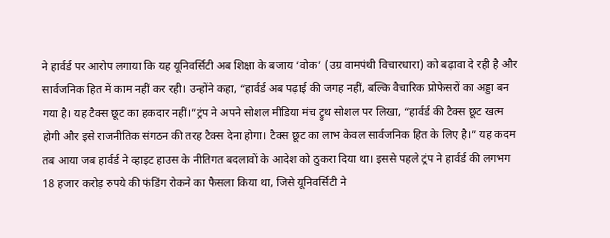ने हार्वर्ड पर आरोप लगाया कि यह यूनिवर्सिटी अब शिक्षा के बजाय ‘वोक’ (उग्र वामपंथी विचारधारा) को बढ़ावा दे रही है और सार्वजनिक हित में काम नहीं कर रही। उन्होंने कहा, “हार्वर्ड अब पढ़ाई की जगह नहीं, बल्कि वैचारिक प्रोफेसरों का अड्डा बन गया है। यह टैक्स छूट का हकदार नहीं।”ट्रंप ने अपने सोशल मीडिया मंच ट्रुथ सोशल पर लिखा, “हार्वर्ड की टैक्स छूट खत्म होगी और इसे राजनीतिक संगठन की तरह टैक्स देना होगा। टैक्स छूट का लाभ केवल सार्वजनिक हित के लिए है।” यह कदम तब आया जब हार्वर्ड ने व्हाइट हाउस के नीतिगत बदलावों के आदेश को ठुकरा दिया था। इससे पहले ट्रंप ने हार्वर्ड की लगभग 18 हजार करोड़ रुपये की फंडिंग रोकने का फैसला किया था, जिसे यूनिवर्सिटी ने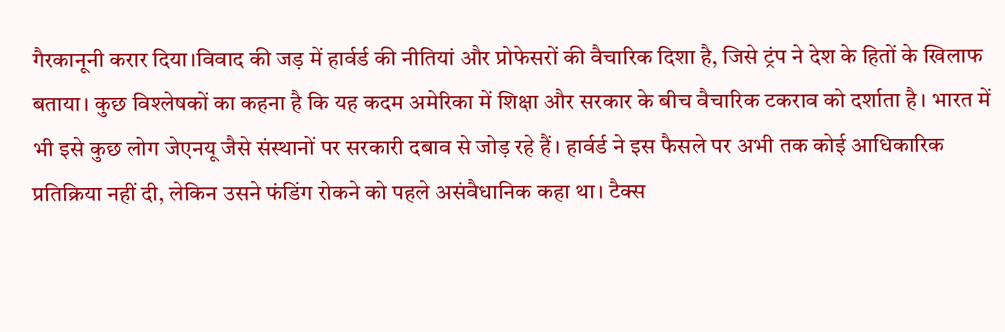गैरकानूनी करार दिया।विवाद की जड़ में हार्वर्ड की नीतियां और प्रोफेसरों की वैचारिक दिशा है, जिसे ट्रंप ने देश के हितों के खिलाफ बताया। कुछ विश्लेषकों का कहना है कि यह कदम अमेरिका में शिक्षा और सरकार के बीच वैचारिक टकराव को दर्शाता है। भारत में भी इसे कुछ लोग जेएनयू जैसे संस्थानों पर सरकारी दबाव से जोड़ रहे हैं। हार्वर्ड ने इस फैसले पर अभी तक कोई आधिकारिक प्रतिक्रिया नहीं दी, लेकिन उसने फंडिंग रोकने को पहले असंवैधानिक कहा था। टैक्स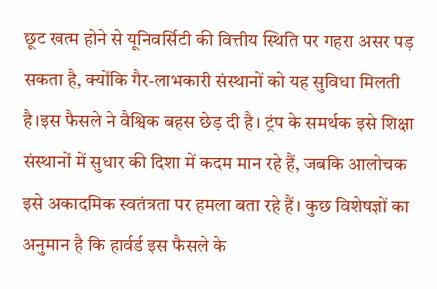छूट खत्म होने से यूनिवर्सिटी की वित्तीय स्थिति पर गहरा असर पड़ सकता है, क्योंकि गैर-लाभकारी संस्थानों को यह सुविधा मिलती है।इस फैसले ने वैश्विक बहस छेड़ दी है। ट्रंप के समर्थक इसे शिक्षा संस्थानों में सुधार की दिशा में कदम मान रहे हैं, जबकि आलोचक इसे अकादमिक स्वतंत्रता पर हमला बता रहे हैं। कुछ विशेषज्ञों का अनुमान है कि हार्वर्ड इस फैसले के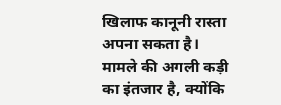खिलाफ कानूनी रास्ता अपना सकता है। मामले की अगली कड़ी का इंतजार है, क्योंकि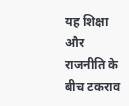यह शिक्षा और राजनीति के बीच टकराव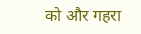को और गहरा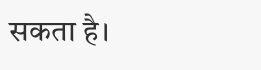सकता है।